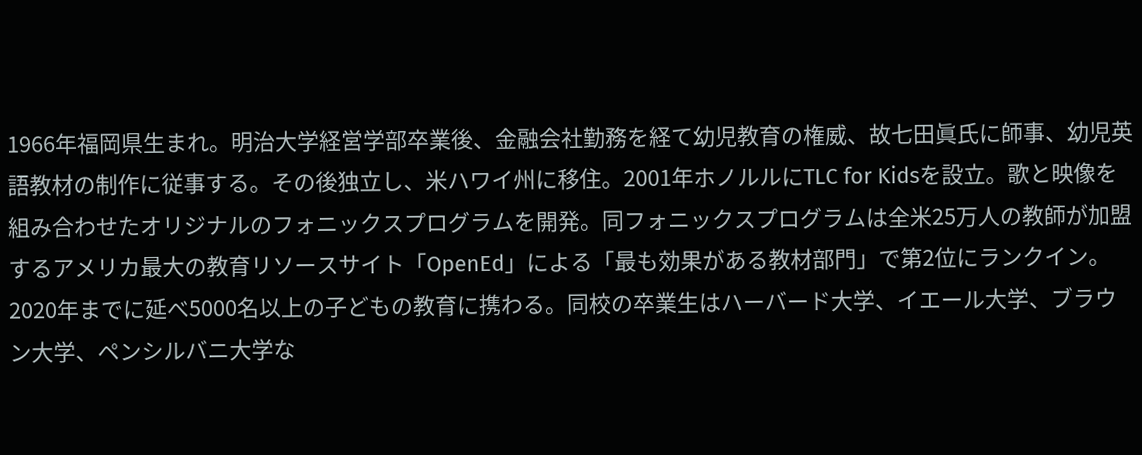1966年福岡県生まれ。明治大学経営学部卒業後、金融会社勤務を経て幼児教育の権威、故七田眞氏に師事、幼児英語教材の制作に従事する。その後独立し、米ハワイ州に移住。2001年ホノルルにTLC for Kidsを設立。歌と映像を組み合わせたオリジナルのフォニックスプログラムを開発。同フォニックスプログラムは全米25万人の教師が加盟するアメリカ最大の教育リソースサイト「OpenEd」による「最も効果がある教材部門」で第2位にランクイン。2020年までに延べ5000名以上の子どもの教育に携わる。同校の卒業生はハーバード大学、イエール大学、ブラウン大学、ペンシルバニ大学な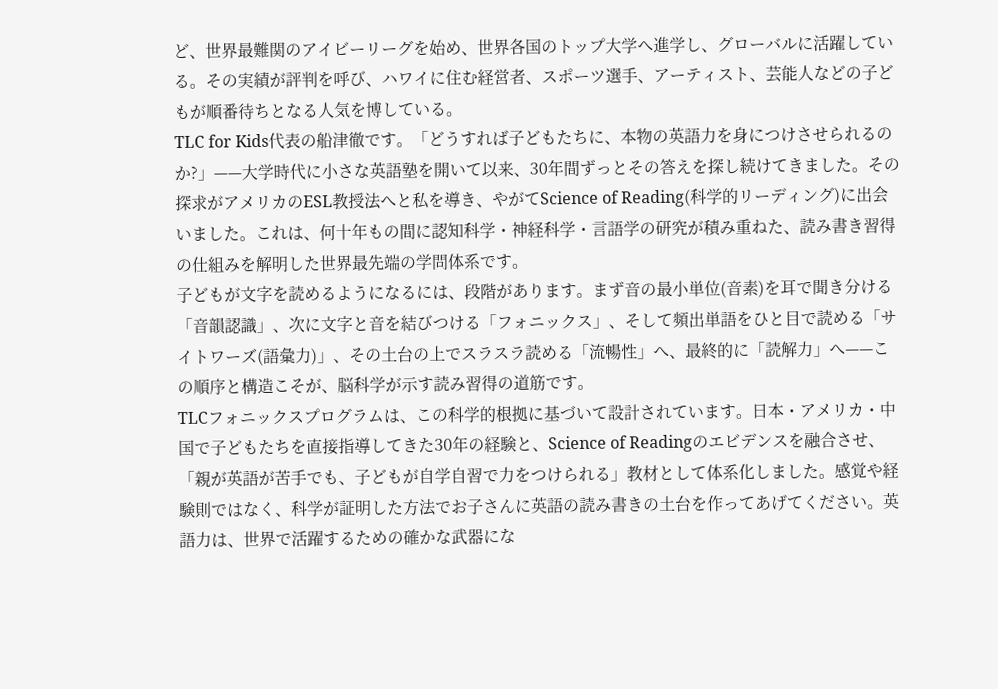ど、世界最難関のアイビーリーグを始め、世界各国のトップ大学へ進学し、グローバルに活躍している。その実績が評判を呼び、ハワイに住む経営者、スポーツ選手、アーティスト、芸能人などの子どもが順番待ちとなる人気を博している。
TLC for Kids代表の船津徹です。「どうすれば子どもたちに、本物の英語力を身につけさせられるのか?」——大学時代に小さな英語塾を開いて以来、30年間ずっとその答えを探し続けてきました。その探求がアメリカのESL教授法へと私を導き、やがてScience of Reading(科学的リーディング)に出会いました。これは、何十年もの間に認知科学・神経科学・言語学の研究が積み重ねた、読み書き習得の仕組みを解明した世界最先端の学問体系です。
子どもが文字を読めるようになるには、段階があります。まず音の最小単位(音素)を耳で聞き分ける「音韻認識」、次に文字と音を結びつける「フォニックス」、そして頻出単語をひと目で読める「サイトワーズ(語彙力)」、その土台の上でスラスラ読める「流暢性」へ、最終的に「読解力」へ——この順序と構造こそが、脳科学が示す読み習得の道筋です。
TLCフォニックスプログラムは、この科学的根拠に基づいて設計されています。日本・アメリカ・中国で子どもたちを直接指導してきた30年の経験と、Science of Readingのエビデンスを融合させ、「親が英語が苦手でも、子どもが自学自習で力をつけられる」教材として体系化しました。感覚や経験則ではなく、科学が証明した方法でお子さんに英語の読み書きの土台を作ってあげてください。英語力は、世界で活躍するための確かな武器にな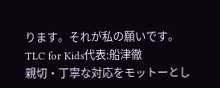ります。それが私の願いです。
TLC for Kids代表:船津徹
親切・丁寧な対応をモットーとし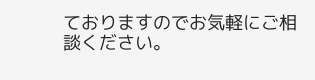ておりますのでお気軽にご相談ください。